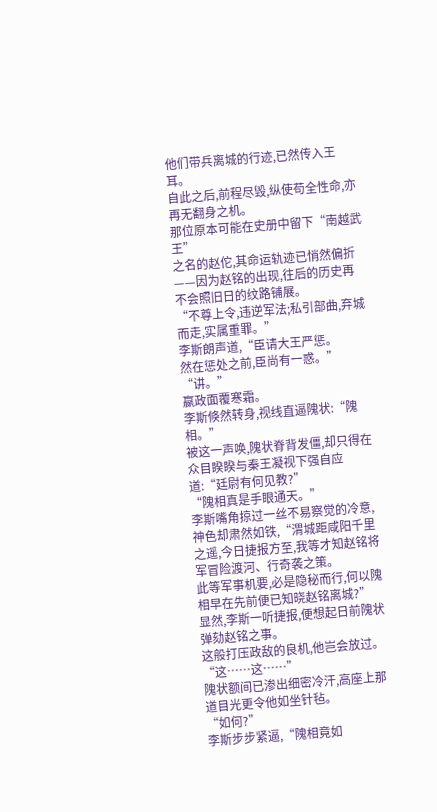他们带兵离城的行迹,已然传入王耳。
自此之后,前程尽毁,纵使苟全性命,亦再无翻身之机。
那位原本可能在史册中留下“南越武王”
之名的赵佗,其命运轨迹已悄然偏折——因为赵铭的出现,往后的历史再不会照旧日的纹路铺展。
“不尊上令,违逆军法;私引部曲,弃城而走,实属重罪。”
李斯朗声道,“臣请大王严惩。
然在惩处之前,臣尚有一惑。”
“讲。”
嬴政面覆寒霜。
李斯倏然转身,视线直逼隗状:“隗相。”
被这一声唤,隗状脊背发僵,却只得在众目睽睽与秦王凝视下强自应道:“廷尉有何见教?”
“隗相真是手眼通天。”
李斯嘴角掠过一丝不易察觉的冷意,神色却肃然如铁,“渭城距咸阳千里之遥,今日捷报方至,我等才知赵铭将军冒险渡河、行奇袭之策。
此等军事机要,必是隐秘而行,何以隗相早在先前便已知晓赵铭离城?”
显然,李斯一听捷报,便想起日前隗状弹劾赵铭之事。
这般打压政敌的良机,他岂会放过。
“这……这……”
隗状额间已渗出细密冷汗,高座上那道目光更令他如坐针毡。
“如何?”
李斯步步紧逼,“隗相竟如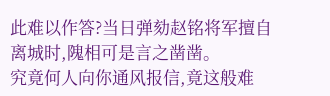此难以作答?当日弹劾赵铭将军擅自离城时,隗相可是言之凿凿。
究竟何人向你通风报信,竟这般难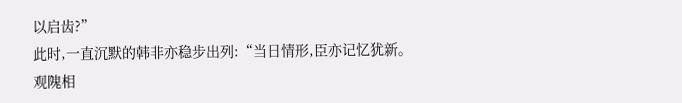以启齿?”
此时,一直沉默的韩非亦稳步出列:“当日情形,臣亦记忆犹新。
观隗相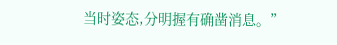当时姿态,分明握有确凿消息。”